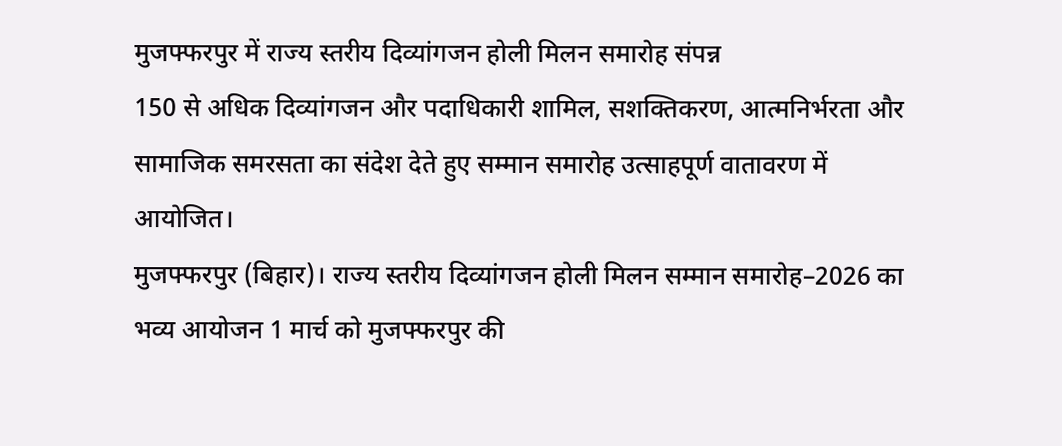मुजफ्फरपुर में राज्य स्तरीय दिव्यांगजन होली मिलन समारोह संपन्न
150 से अधिक दिव्यांगजन और पदाधिकारी शामिल, सशक्तिकरण, आत्मनिर्भरता और सामाजिक समरसता का संदेश देते हुए सम्मान समारोह उत्साहपूर्ण वातावरण में आयोजित।
मुजफ्फरपुर (बिहार)। राज्य स्तरीय दिव्यांगजन होली मिलन सम्मान समारोह–2026 का भव्य आयोजन 1 मार्च को मुजफ्फरपुर की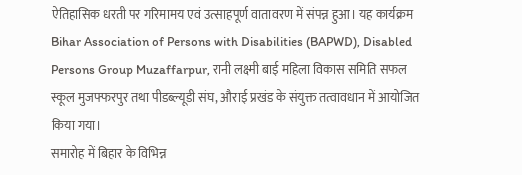ऐतिहासिक धरती पर गरिमामय एवं उत्साहपूर्ण वातावरण में संपन्न हुआ। यह कार्यक्रम Bihar Association of Persons with Disabilities (BAPWD), Disabled Persons Group Muzaffarpur, रानी लक्ष्मी बाई महिला विकास समिति सफल स्कूल मुजफ्फरपुर तथा पीडब्ल्यूडी संघ, औराई प्रखंड के संयुक्त तत्वावधान में आयोजित किया गया।
समारोह में बिहार के विभिन्न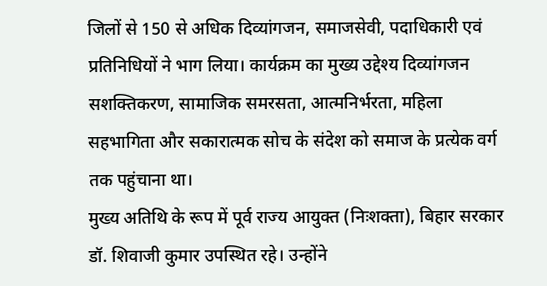जिलों से 150 से अधिक दिव्यांगजन, समाजसेवी, पदाधिकारी एवं प्रतिनिधियों ने भाग लिया। कार्यक्रम का मुख्य उद्देश्य दिव्यांगजन सशक्तिकरण, सामाजिक समरसता, आत्मनिर्भरता, महिला सहभागिता और सकारात्मक सोच के संदेश को समाज के प्रत्येक वर्ग तक पहुंचाना था।
मुख्य अतिथि के रूप में पूर्व राज्य आयुक्त (निःशक्ता), बिहार सरकार डॉ. शिवाजी कुमार उपस्थित रहे। उन्होंने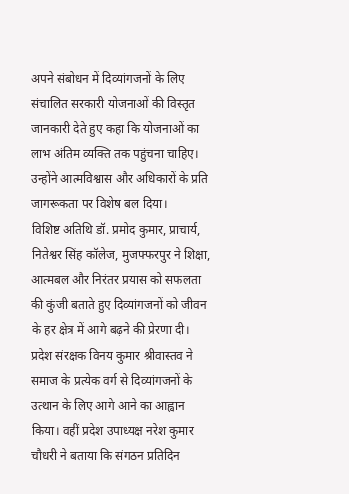अपने संबोधन में दिव्यांगजनों के लिए संचालित सरकारी योजनाओं की विस्तृत जानकारी देते हुए कहा कि योजनाओं का लाभ अंतिम व्यक्ति तक पहुंचना चाहिए। उन्होंने आत्मविश्वास और अधिकारों के प्रति जागरूकता पर विशेष बल दिया।
विशिष्ट अतिथि डॉ. प्रमोद कुमार, प्राचार्य, नितेश्वर सिंह कॉलेज, मुजफ्फरपुर ने शिक्षा, आत्मबल और निरंतर प्रयास को सफलता की कुंजी बताते हुए दिव्यांगजनों को जीवन के हर क्षेत्र में आगे बढ़ने की प्रेरणा दी।
प्रदेश संरक्षक विनय कुमार श्रीवास्तव ने समाज के प्रत्येक वर्ग से दिव्यांगजनों के उत्थान के लिए आगे आने का आह्वान किया। वहीं प्रदेश उपाध्यक्ष नरेश कुमार चौधरी ने बताया कि संगठन प्रतिदिन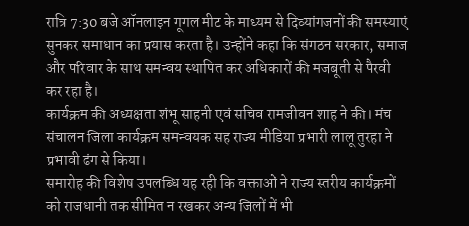रात्रि 7:30 बजे ऑनलाइन गूगल मीट के माध्यम से दिव्यांगजनों की समस्याएं सुनकर समाधान का प्रयास करता है। उन्होंने कहा कि संगठन सरकार, समाज और परिवार के साथ समन्वय स्थापित कर अधिकारों की मजबूती से पैरवी कर रहा है।
कार्यक्रम की अध्यक्षता शंभू साहनी एवं सचिव रामजीवन शाह ने की। मंच संचालन जिला कार्यक्रम समन्वयक सह राज्य मीडिया प्रभारी लालू तुरहा ने प्रभावी ढंग से किया।
समारोह की विशेष उपलब्धि यह रही कि वक्ताओं ने राज्य स्तरीय कार्यक्रमों को राजधानी तक सीमित न रखकर अन्य जिलों में भी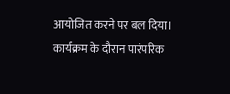आयोजित करने पर बल दिया। कार्यक्रम के दौरान पारंपरिक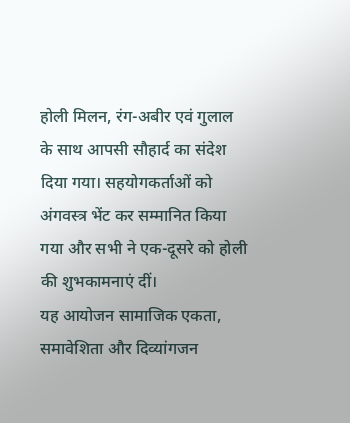होली मिलन, रंग-अबीर एवं गुलाल के साथ आपसी सौहार्द का संदेश दिया गया। सहयोगकर्ताओं को अंगवस्त्र भेंट कर सम्मानित किया गया और सभी ने एक-दूसरे को होली की शुभकामनाएं दीं।
यह आयोजन सामाजिक एकता, समावेशिता और दिव्यांगजन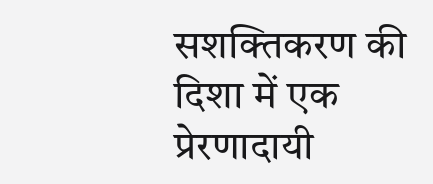सशक्तिकरण की दिशा में एक प्रेरणादायी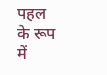पहल के रूप में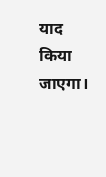याद किया जाएगा।